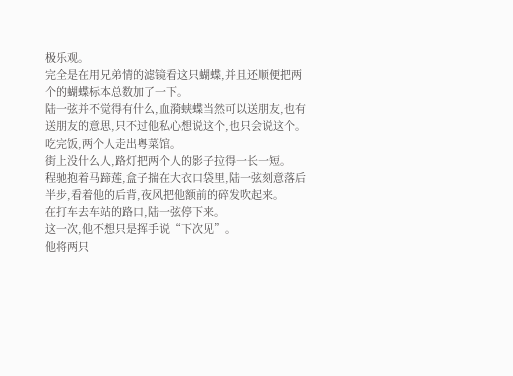极乐观。
完全是在用兄弟情的滤镜看这只蝴蝶,并且还顺便把两个的蝴蝶标本总数加了一下。
陆一弦并不觉得有什么,血漪蛱蝶当然可以送朋友,也有送朋友的意思,只不过他私心想说这个,也只会说这个。
吃完饭,两个人走出粤菜馆。
街上没什么人,路灯把两个人的影子拉得一长一短。
程驰抱着马蹄莲,盒子揣在大衣口袋里,陆一弦刻意落后半步,看着他的后背,夜风把他额前的碎发吹起来。
在打车去车站的路口,陆一弦停下来。
这一次,他不想只是挥手说“下次见”。
他将两只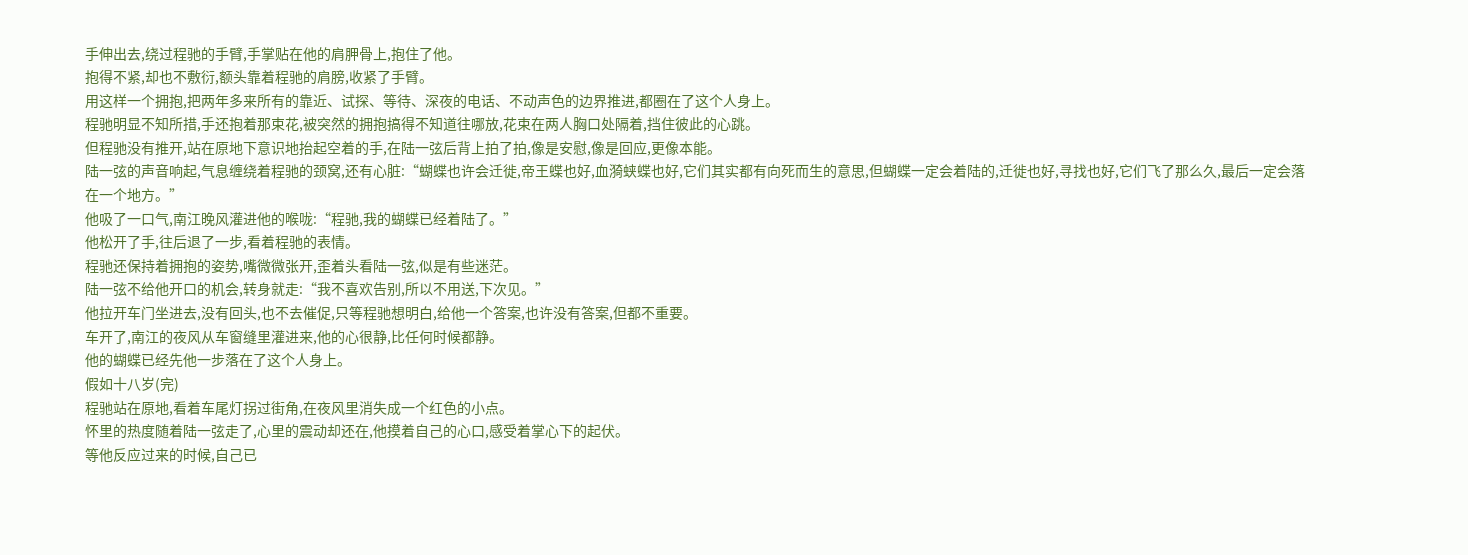手伸出去,绕过程驰的手臂,手掌贴在他的肩胛骨上,抱住了他。
抱得不紧,却也不敷衍,额头靠着程驰的肩膀,收紧了手臂。
用这样一个拥抱,把两年多来所有的靠近、试探、等待、深夜的电话、不动声色的边界推进,都圈在了这个人身上。
程驰明显不知所措,手还抱着那束花,被突然的拥抱搞得不知道往哪放,花束在两人胸口处隔着,挡住彼此的心跳。
但程驰没有推开,站在原地下意识地抬起空着的手,在陆一弦后背上拍了拍,像是安慰,像是回应,更像本能。
陆一弦的声音响起,气息缠绕着程驰的颈窝,还有心脏:“蝴蝶也许会迁徙,帝王蝶也好,血漪蛱蝶也好,它们其实都有向死而生的意思,但蝴蝶一定会着陆的,迁徙也好,寻找也好,它们飞了那么久,最后一定会落在一个地方。”
他吸了一口气,南江晚风灌进他的喉咙:“程驰,我的蝴蝶已经着陆了。”
他松开了手,往后退了一步,看着程驰的表情。
程驰还保持着拥抱的姿势,嘴微微张开,歪着头看陆一弦,似是有些迷茫。
陆一弦不给他开口的机会,转身就走:“我不喜欢告别,所以不用送,下次见。”
他拉开车门坐进去,没有回头,也不去催促,只等程驰想明白,给他一个答案,也许没有答案,但都不重要。
车开了,南江的夜风从车窗缝里灌进来,他的心很静,比任何时候都静。
他的蝴蝶已经先他一步落在了这个人身上。
假如十八岁(完)
程驰站在原地,看着车尾灯拐过街角,在夜风里消失成一个红色的小点。
怀里的热度随着陆一弦走了,心里的震动却还在,他摸着自己的心口,感受着掌心下的起伏。
等他反应过来的时候,自己已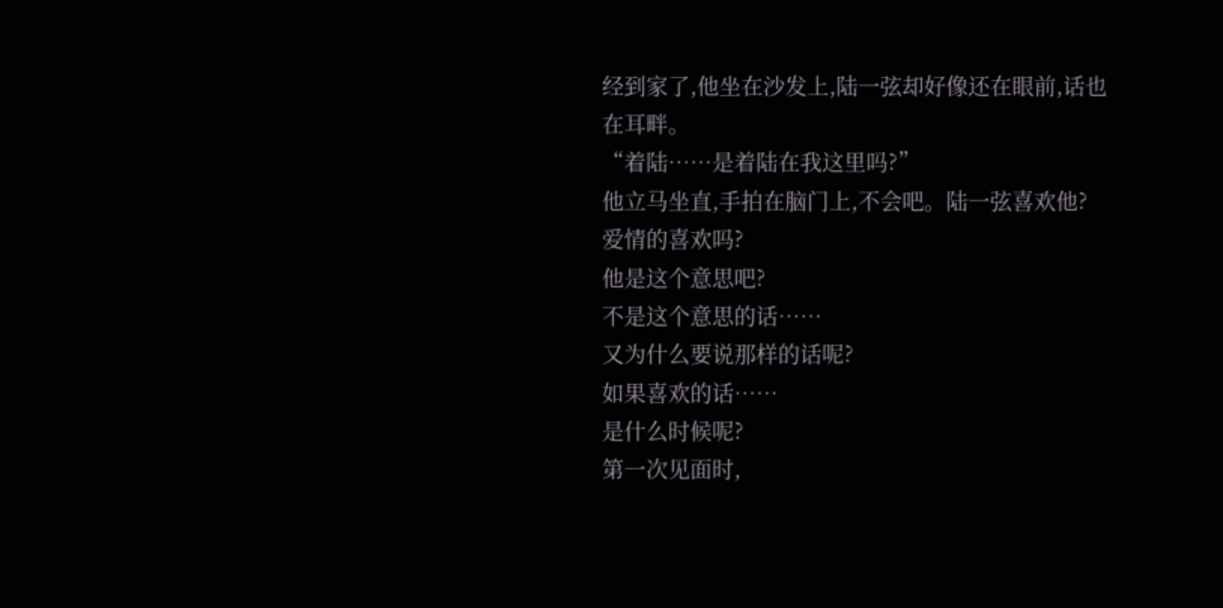经到家了,他坐在沙发上,陆一弦却好像还在眼前,话也在耳畔。
“着陆……是着陆在我这里吗?”
他立马坐直,手拍在脑门上,不会吧。陆一弦喜欢他?
爱情的喜欢吗?
他是这个意思吧?
不是这个意思的话……
又为什么要说那样的话呢?
如果喜欢的话……
是什么时候呢?
第一次见面时,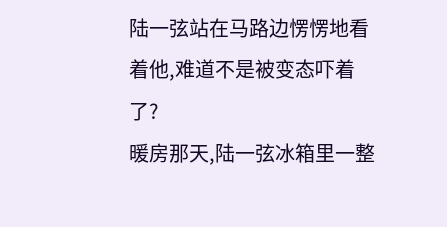陆一弦站在马路边愣愣地看着他,难道不是被变态吓着了?
暖房那天,陆一弦冰箱里一整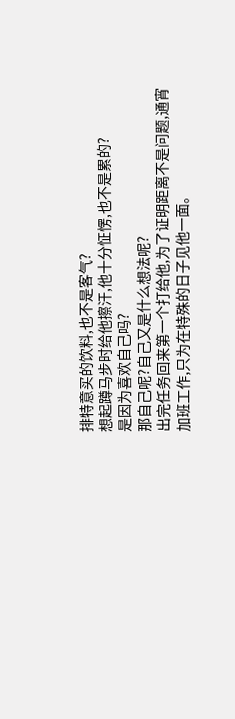排特意买的饮料,也不是客气?
想起蹲马步时给他擦汗,他十分怔愣,也不是累的?
是因为喜欢自己吗?
那自己呢?自己又是什么想法呢?
出完任务回来第一个打给他,为了证明距离不是问题,通宵加班工作,只为在特殊的日子见他一面。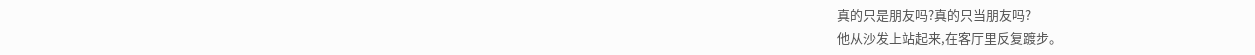真的只是朋友吗?真的只当朋友吗?
他从沙发上站起来,在客厅里反复踱步。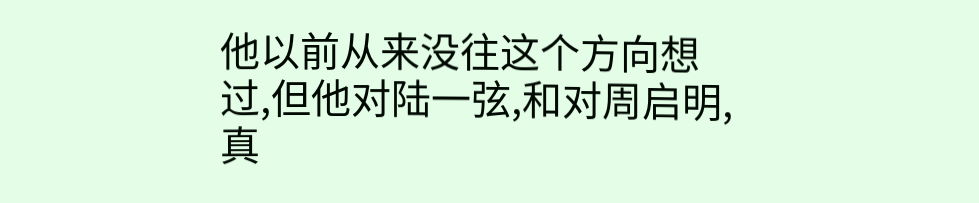他以前从来没往这个方向想过,但他对陆一弦,和对周启明,真